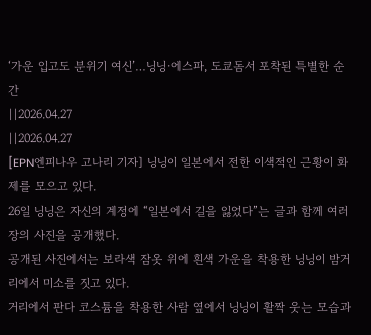‘가운 입고도 분위기 여신’…닝닝·에스파, 도쿄돔서 포착된 특별한 순간
||2026.04.27
||2026.04.27
[EPN엔피나우 고나리 기자] 닝닝이 일본에서 전한 이색적인 근황이 화제를 모으고 있다.
26일 닝닝은 자신의 계정에 “일본에서 길을 잃었다”는 글과 함께 여러 장의 사진을 공개했다.
공개된 사진에서는 보라색 잠옷 위에 흰색 가운을 착용한 닝닝이 밤거리에서 미소를 짓고 있다.
거리에서 판다 코스튬을 착용한 사람 옆에서 닝닝이 활짝 웃는 모습과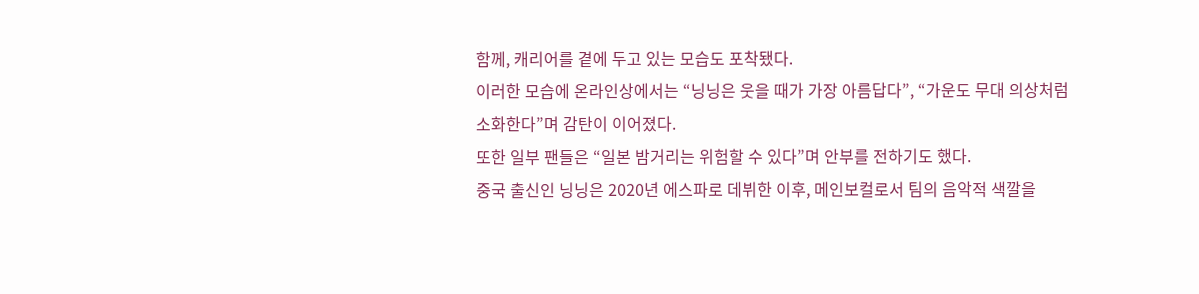함께, 캐리어를 곁에 두고 있는 모습도 포착됐다.
이러한 모습에 온라인상에서는 “닝닝은 웃을 때가 가장 아름답다”, “가운도 무대 의상처럼 소화한다”며 감탄이 이어졌다.
또한 일부 팬들은 “일본 밤거리는 위험할 수 있다”며 안부를 전하기도 했다.
중국 출신인 닝닝은 2020년 에스파로 데뷔한 이후, 메인보컬로서 팀의 음악적 색깔을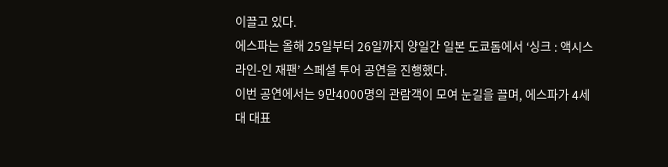이끌고 있다.
에스파는 올해 25일부터 26일까지 양일간 일본 도쿄돔에서 ‘싱크 : 액시스 라인-인 재팬’ 스페셜 투어 공연을 진행했다.
이번 공연에서는 9만4000명의 관람객이 모여 눈길을 끌며, 에스파가 4세대 대표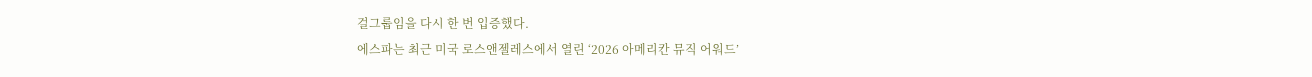걸그룹임을 다시 한 번 입증했다.
에스파는 최근 미국 로스앤젤레스에서 열린 ‘2026 아메리칸 뮤직 어워드’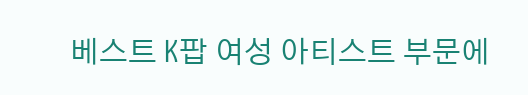베스트 K팝 여성 아티스트 부문에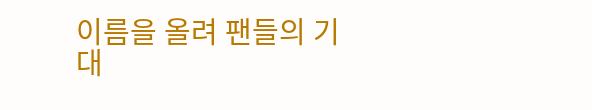이름을 올려 팬들의 기대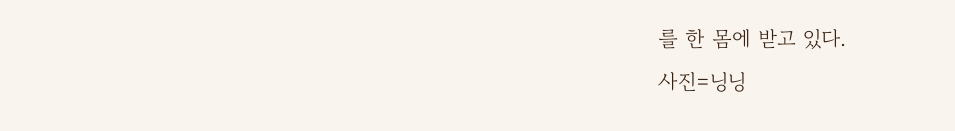를 한 몸에 받고 있다.
사진=닝닝